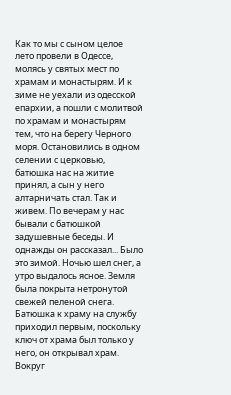Как то мы с сыном целое лето провели в Одессе, молясь у святых мест по храмам и монастырям. И к зиме не уехали из одесской епархии, а пошли с молитвой по храмам и монастырям тем, что на берегу Черного моря. Остановились в одном селении с церковью, батюшка нас на житие принял, а сын у него алтарничать стал. Так и живем. По вечерам у нас бывали с батюшкой задушевные беседы. И однажды он рассказал... Было это зимой. Ночью шел снег, а утро выдалось ясное. Земля была покрыта нетронутой свежей пеленой снега. Батюшка к храму на службу приходил первым, поскольку ключ от храма был только у него, он открывал храм. Вокруг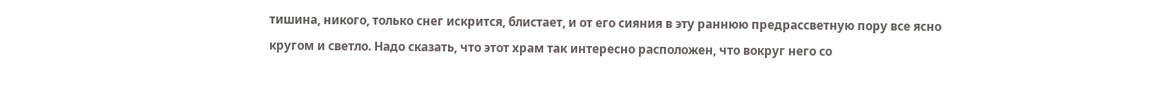тишина, никого, только снег искрится, блистает, и от его сияния в эту раннюю предрассветную пору все ясно кругом и светло. Надо сказать, что этот храм так интересно расположен, что вокруг него со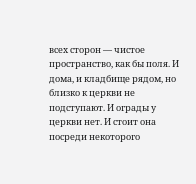всех сторон — чистое пространство, как бы поля. И дома, и кладбище рядом, но близко к церкви не подступают. И ограды у церкви нет. И стоит она посреди некоторого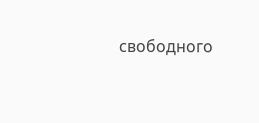свободного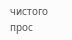чистого прос